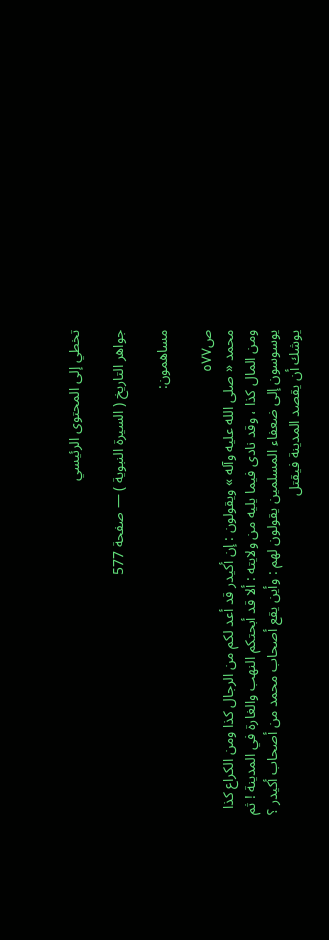تخطي إلى المحتوى الرئيسي

جواهر التاريخ ( السيرة النبوية ) — صفحة 577

مساهمون:

ص٥٧٧
محمد « صلى الله عليه وآله » ويقولون : إن أكيدر قد أعد لكم من الرجال كذا ومن الكراع كذا ومن المال كذا ، وقد نادى فيما يليه من ولايته : ألا قد أبحتكم النهب والغارة في المدينة ! ثم يوسوسون إلى ضعفاء المسلمين يقولون لهم : وأين يقع أصحاب محمد من أصحاب أكيدر ؟ يوشك أن يقصد المدينة فيقتل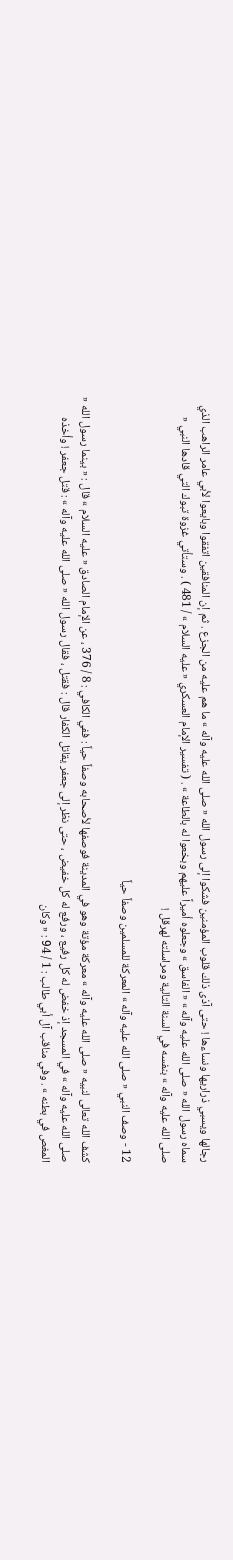رجالها ويسبي ذراريها ونساءها ! حتى آذى ذلك قلوب المؤمنين فشكوا إلى رسول الله « صلى الله عليه وآله » ما هم عليه من الجزع . ثم إن المنافقين اتفقوا وبايعوا لأبي عامر الراهب الذي سماه رسول الله « صلى الله عليه وآله » « الفاسق » وجعلوه أميراً عليهم وبخعوا له بالطاعة » . ( تفسير الإمام العسكري « عليه السلام » / 481 ) . وستأتي غزوة تبوك التي قادها النبي « صلى الله عليه وآله » بنفسه في السنة التالية ومراسلته لهرقل !

12 - وصف النبي « صلى الله عليه وآله » المعركة للمسلمين وصفاً حياً

كشف الله تعالى لنبيه « صلى الله عليه وآله » معركة مؤتة وهو في المدينة فوصفها لأصحابه وصفاً حياً : ففي الكافي : 8 / 376 ، عن الإمام الصادق « عليه السلام » قال : « بينما رسول الله « صلى الله عليه وآله » في المسجد إذ خفض له كل رفيع ، ورفع له كل خفيض ، حتى نظر إلى جعفر يقاتل الكفار قال : فقتل ، فقال رسول الله « صلى الله عليه وآله » : قتل جعفر ! وأخذه المغص في بطنه » . وفي مناقب آل أبي طالب : 1 / 94 : « وكان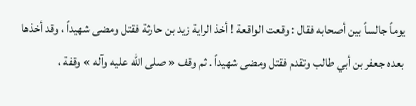يوماً جالساً بين أصحابه فقال : وقعت الواقعة ! أخذ الراية زيد بن حارثة فقتل ومضى شهيداً ، وقد أخذها بعده جعفر بن أبي طالب وتقدم فقتل ومضى شهيداً . ثم وقف « صلى الله عليه وآله » وقفة ،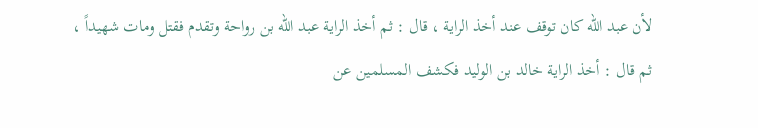لأن عبد الله كان توقف عند أخذ الراية ، قال : ثم أخذ الراية عبد الله بن رواحة وتقدم فقتل ومات شهيداً ، ثم قال : أخذ الراية خالد بن الوليد فكشف المسلمين عن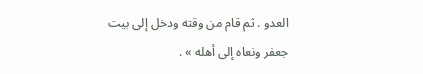العدو . ثم قام من وقته ودخل إلى بيت جعفر ونعاه إلى أهله » .